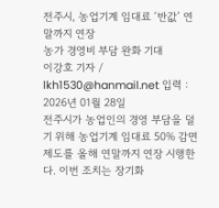전주시, 농업기계 임대료 ‘반값’ 연말까지 연장
농가 경영비 부담 완화 기대
이강호 기자 / lkh1530@hanmail.net 입력 : 2026년 01월 28일
전주시가 농업인의 경영 부담을 덜기 위해 농업기계 임대료 50% 감면 제도를 올해 연말까지 연장 시행한다. 이번 조치는 장기화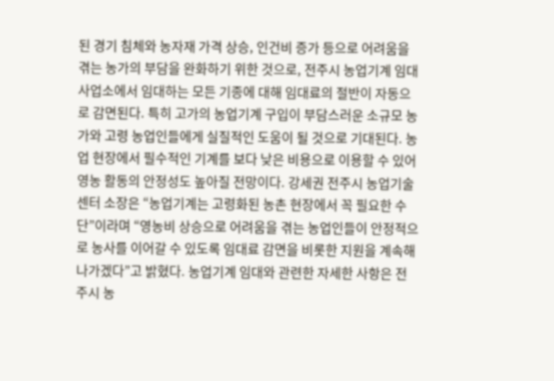된 경기 침체와 농자재 가격 상승, 인건비 증가 등으로 어려움을 겪는 농가의 부담을 완화하기 위한 것으로, 전주시 농업기계 임대사업소에서 임대하는 모든 기종에 대해 임대료의 절반이 자동으로 감면된다. 특히 고가의 농업기계 구입이 부담스러운 소규모 농가와 고령 농업인들에게 실질적인 도움이 될 것으로 기대된다. 농업 현장에서 필수적인 기계를 보다 낮은 비용으로 이용할 수 있어 영농 활동의 안정성도 높아질 전망이다. 강세권 전주시 농업기술센터 소장은 “농업기계는 고령화된 농촌 현장에서 꼭 필요한 수단”이라며 “영농비 상승으로 어려움을 겪는 농업인들이 안정적으로 농사를 이어갈 수 있도록 임대료 감면을 비롯한 지원을 계속해 나가겠다”고 밝혔다. 농업기계 임대와 관련한 자세한 사항은 전주시 농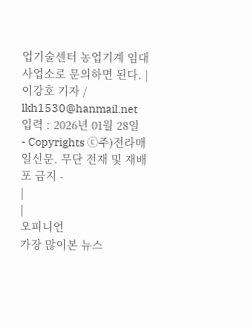업기술센터 농업기계 임대사업소로 문의하면 된다. |
이강호 기자 / lkh1530@hanmail.net  입력 : 2026년 01월 28일
- Copyrights ⓒ주)전라매일신문. 무단 전재 및 재배포 금지 -
|
|
오피니언
가장 많이본 뉴스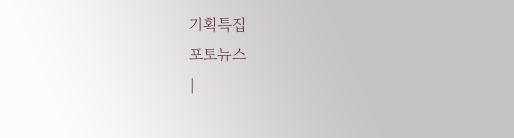기획특집
포토뉴스
|